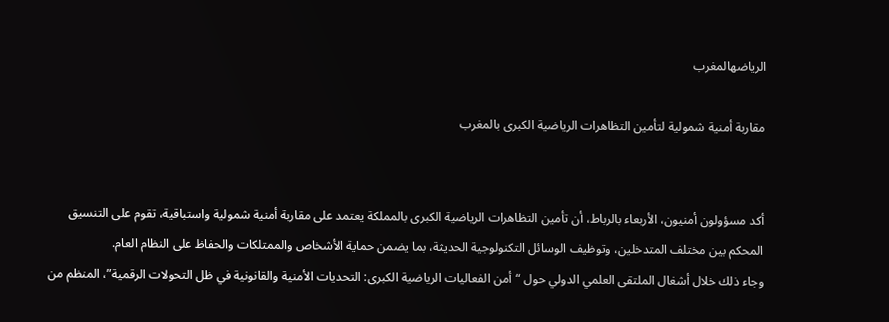الرياضهالمغرب

مقاربة أمنية شمولية لتأمين التظاهرات الرياضية الكبرى بالمغرب


أكد مسؤولون أمنيون، الأربعاء بالرباط، أن تأمين التظاهرات الرياضية الكبرى بالمملكة يعتمد على مقاربة أمنية شمولية واستباقية، تقوم على التنسيق المحكم بين مختلف المتدخلين، وتوظيف الوسائل التكنولوجية الحديثة، بما يضمن حماية الأشخاص والممتلكات والحفاظ على النظام العام.
وجاء ذلك خلال أشغال الملتقى العلمي الدولي حول “أمن الفعاليات الرياضية الكبرى: التحديات الأمنية والقانونية في ظل التحولات الرقمية”، المنظم من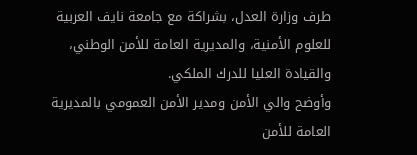طرف وزارة العدل، بشراكة مع جامعة نايف العربية للعلوم الأمنية، والمديرية العامة للأمن الوطني، والقيادة العليا للدرك الملكي.
وأوضح والي الأمن ومدير الأمن العمومي بالمديرية العامة للأمن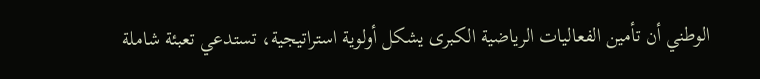الوطني أن تأمين الفعاليات الرياضية الكبرى يشكل أولوية استراتيجية، تستدعي تعبئة شاملة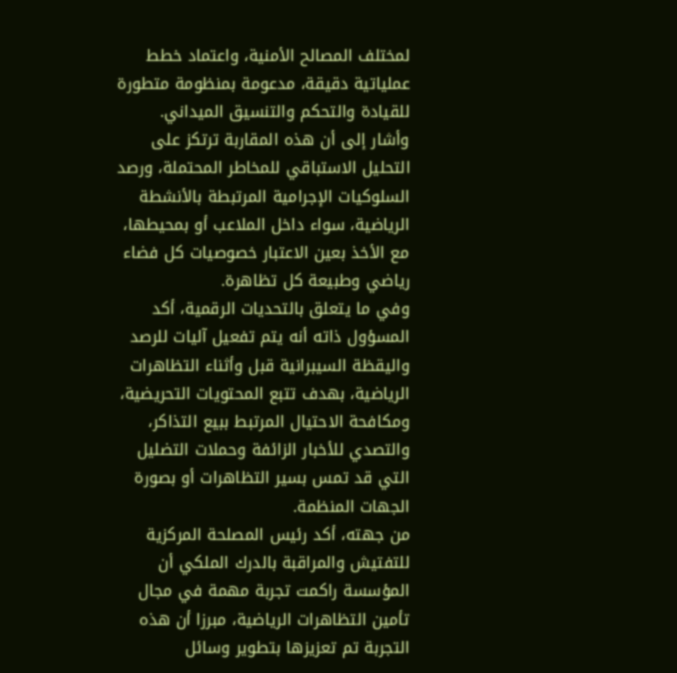لمختلف المصالح الأمنية، واعتماد خطط عملياتية دقيقة، مدعومة بمنظومة متطورة للقيادة والتحكم والتنسيق الميداني.
وأشار إلى أن هذه المقاربة ترتكز على التحليل الاستباقي للمخاطر المحتملة، ورصد السلوكيات الإجرامية المرتبطة بالأنشطة الرياضية، سواء داخل الملاعب أو بمحيطها، مع الأخذ بعين الاعتبار خصوصيات كل فضاء رياضي وطبيعة كل تظاهرة.
وفي ما يتعلق بالتحديات الرقمية، أكد المسؤول ذاته أنه يتم تفعيل آليات للرصد واليقظة السيبرانية قبل وأثناء التظاهرات الرياضية، بهدف تتبع المحتويات التحريضية، ومكافحة الاحتيال المرتبط ببيع التذاكر، والتصدي للأخبار الزائفة وحملات التضليل التي قد تمس بسير التظاهرات أو بصورة الجهات المنظمة.
من جهته، أكد رئيس المصلحة المركزية للتفتيش والمراقبة بالدرك الملكي أن المؤسسة راكمت تجربة مهمة في مجال تأمين التظاهرات الرياضية، مبرزا أن هذه التجربة تم تعزيزها بتطوير وسائل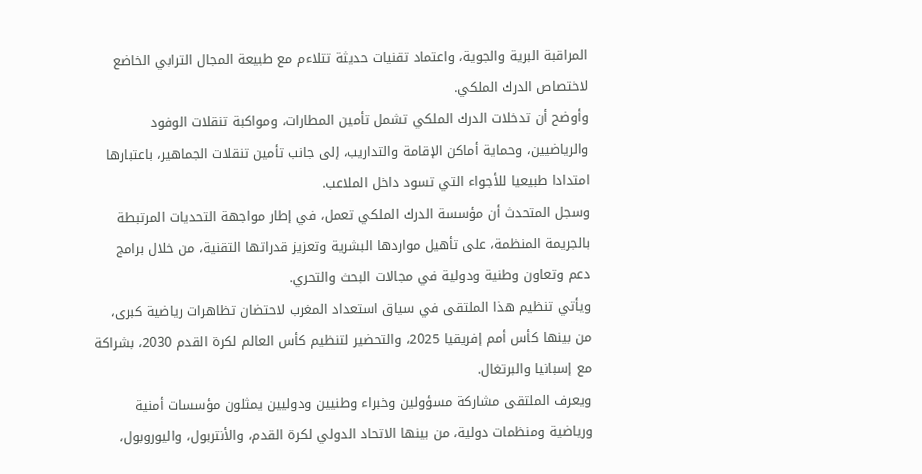المراقبة البرية والجوية، واعتماد تقنيات حديثة تتلاءم مع طبيعة المجال الترابي الخاضع لاختصاص الدرك الملكي.
وأوضح أن تدخلات الدرك الملكي تشمل تأمين المطارات، ومواكبة تنقلات الوفود والرياضيين، وحماية أماكن الإقامة والتداريب، إلى جانب تأمين تنقلات الجماهير، باعتبارها امتدادا طبيعيا للأجواء التي تسود داخل الملاعب.
وسجل المتحدث أن مؤسسة الدرك الملكي تعمل، في إطار مواجهة التحديات المرتبطة بالجريمة المنظمة، على تأهيل مواردها البشرية وتعزيز قدراتها التقنية، من خلال برامج دعم وتعاون وطنية ودولية في مجالات البحث والتحري.
ويأتي تنظيم هذا الملتقى في سياق استعداد المغرب لاحتضان تظاهرات رياضية كبرى، من بينها كأس أمم إفريقيا 2025، والتحضير لتنظيم كأس العالم لكرة القدم 2030، بشراكة مع إسبانيا والبرتغال.
ويعرف الملتقى مشاركة مسؤولين وخبراء وطنيين ودوليين يمثلون مؤسسات أمنية ورياضية ومنظمات دولية، من بينها الاتحاد الدولي لكرة القدم، والأنتربول، واليوروبول،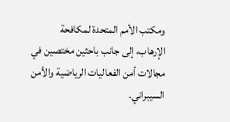ومكتب الأمم المتحدة لمكافحة الإرهاب، إلى جانب باحثين مختصين في مجالات أمن الفعاليات الرياضية والأمن السيبراني.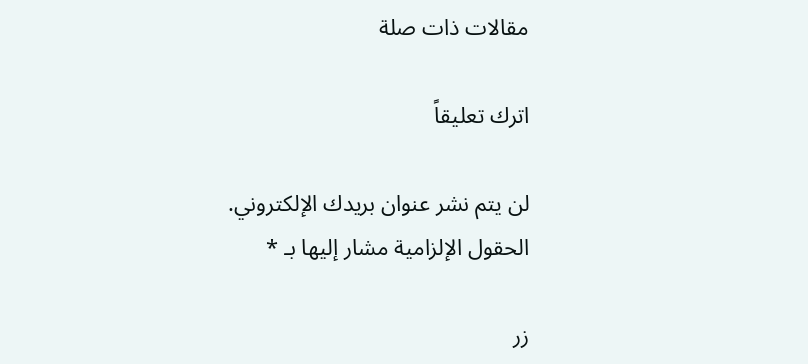مقالات ذات صلة

اترك تعليقاً

لن يتم نشر عنوان بريدك الإلكتروني. الحقول الإلزامية مشار إليها بـ *

زر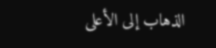الذهاب إلى الأعلى